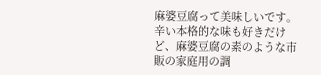麻婆豆腐って美味しいです。
辛い本格的な味も好きだけど、麻婆豆腐の素のような市販の家庭用の調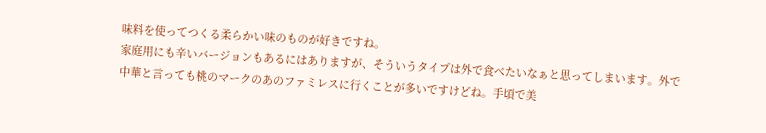味料を使ってつくる柔らかい味のものが好きですね。
家庭用にも辛いバージョンもあるにはありますが、そういうタイプは外で食べたいなぁと思ってしまいます。外で中華と言っても桃のマークのあのファミレスに行くことが多いですけどね。手頃で美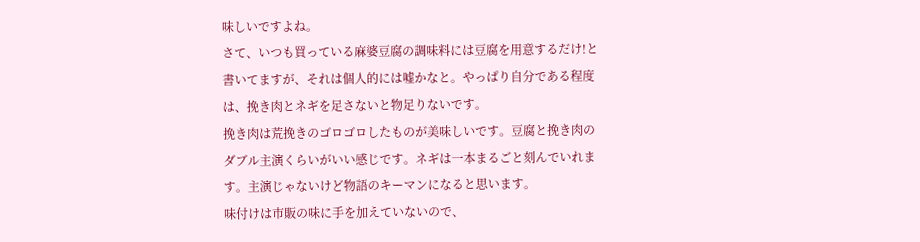味しいですよね。
さて、いつも買っている麻婆豆腐の調味料には豆腐を用意するだけ!と書いてますが、それは個人的には嘘かなと。やっぱり自分である程度は、挽き肉とネギを足さないと物足りないです。
挽き肉は荒挽きのゴロゴロしたものが美味しいです。豆腐と挽き肉のダブル主演くらいがいい感じです。ネギは一本まるごと刻んでいれます。主演じゃないけど物語のキーマンになると思います。
味付けは市販の味に手を加えていないので、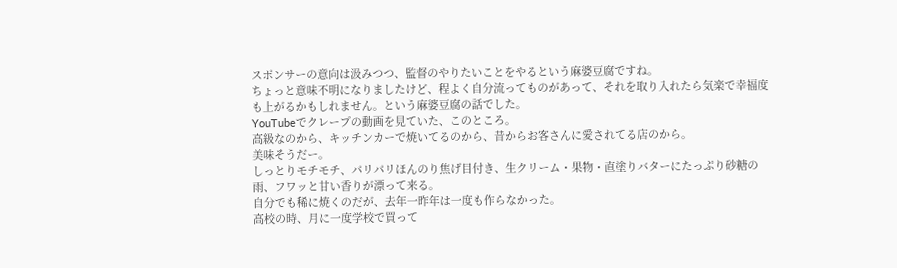スポンサーの意向は汲みつつ、監督のやりたいことをやるという麻婆豆腐ですね。
ちょっと意味不明になりましたけど、程よく自分流ってものがあって、それを取り入れたら気楽で幸福度も上がるかもしれません。という麻婆豆腐の話でした。
YouTubeでクレープの動画を見ていた、このところ。
高級なのから、キッチンカーで焼いてるのから、昔からお客さんに愛されてる店のから。
美味そうだー。
しっとりモチモチ、パリパリほんのり焦げ目付き、生クリーム・果物・直塗りバターにたっぷり砂糖の雨、フワッと甘い香りが漂って来る。
自分でも稀に焼くのだが、去年一昨年は一度も作らなかった。
高校の時、月に一度学校で買って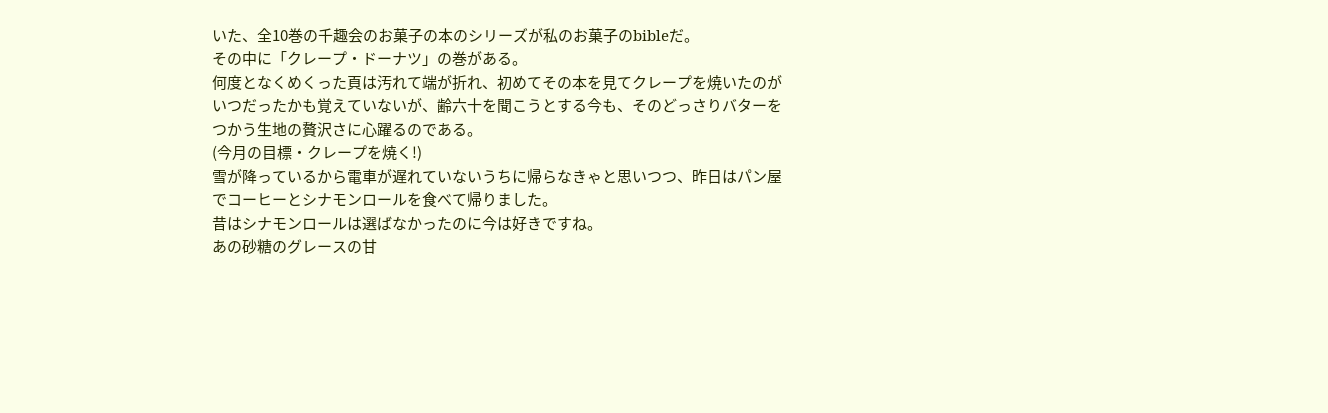いた、全10巻の千趣会のお菓子の本のシリーズが私のお菓子のbibleだ。
その中に「クレープ・ドーナツ」の巻がある。
何度となくめくった頁は汚れて端が折れ、初めてその本を見てクレープを焼いたのがいつだったかも覚えていないが、齢六十を聞こうとする今も、そのどっさりバターをつかう生地の贅沢さに心躍るのである。
(今月の目標・クレープを焼く!)
雪が降っているから電車が遅れていないうちに帰らなきゃと思いつつ、昨日はパン屋でコーヒーとシナモンロールを食べて帰りました。
昔はシナモンロールは選ばなかったのに今は好きですね。
あの砂糖のグレースの甘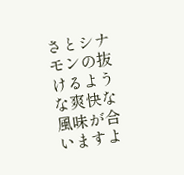さとシナモンの抜けるような爽快な風味が合いますよ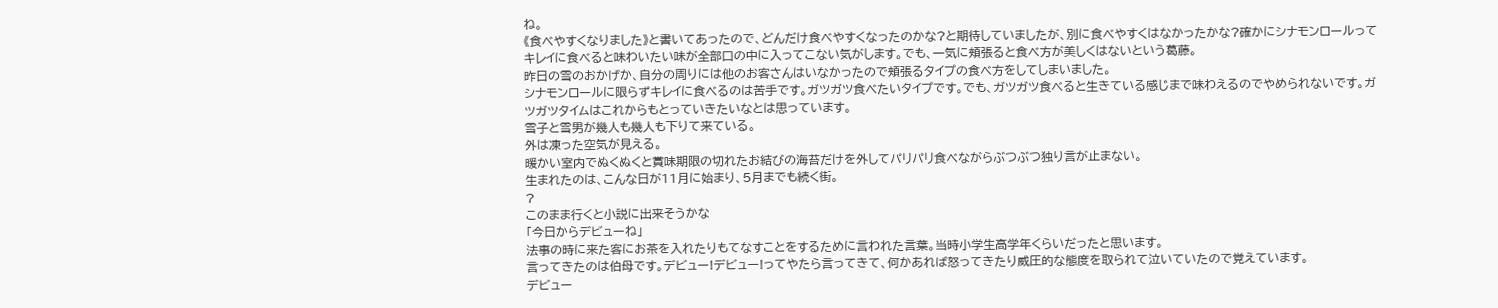ね。
《食べやすくなりました》と書いてあったので、どんだけ食べやすくなったのかな?と期待していましたが、別に食べやすくはなかったかな?確かにシナモンロールってキレイに食べると味わいたい味が全部口の中に入ってこない気がします。でも、一気に頬張ると食べ方が美しくはないという葛藤。
昨日の雪のおかげか、自分の周りには他のお客さんはいなかったので頬張るタイプの食べ方をしてしまいました。
シナモンロールに限らずキレイに食べるのは苦手です。ガツガツ食べたいタイプです。でも、ガツガツ食べると生きている感じまで味わえるのでやめられないです。ガツガツタイムはこれからもとっていきたいなとは思っています。
雪子と雪男が幾人も幾人も下りて来ている。
外は凍った空気が見える。
暖かい室内でぬくぬくと賞味期限の切れたお結びの海苔だけを外してパリパリ食べながらぶつぶつ独り言が止まない。
生まれたのは、こんな日が11月に始まり、5月までも続く街。
?
このまま行くと小説に出来そうかな
「今日からデビューね」
法事の時に来た客にお茶を入れたりもてなすことをするために言われた言葉。当時小学生高学年くらいだったと思います。
言ってきたのは伯母です。デビュー!デビュー!ってやたら言ってきて、何かあれば怒ってきたり威圧的な態度を取られて泣いていたので覚えています。
デビュー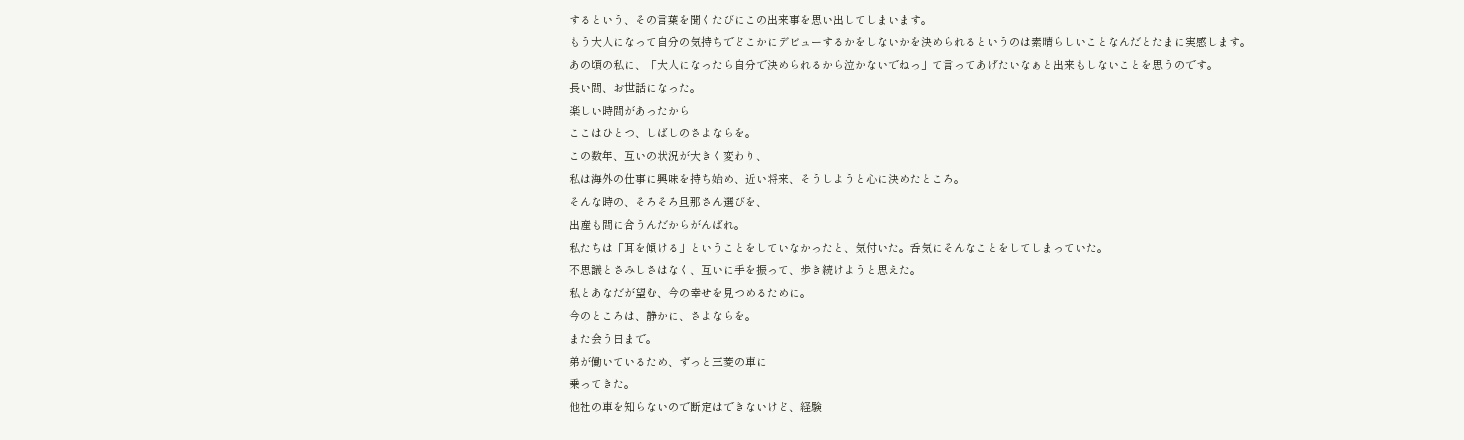するという、その言葉を聞くたびにこの出来事を思い出してしまいます。
もう大人になって自分の気持ちでどこかにデビューするかをしないかを決められるというのは素晴らしいことなんだとたまに実感します。
あの頃の私に、「大人になったら自分で決められるから泣かないでねっ」て言ってあげたいなぁと出来もしないことを思うのです。
長い間、お世話になった。
楽しい時間があったから
ここはひとつ、しばしのさよならを。
この数年、互いの状況が大きく変わり、
私は海外の仕事に興味を持ち始め、近い将来、そうしようと心に決めたところ。
そんな時の、そろそろ旦那さん選びを、
出産も間に合うんだからがんばれ。
私たちは「耳を傾ける」ということをしていなかったと、気付いた。呑気にそんなことをしてしまっていた。
不思議とさみしさはなく、互いに手を振って、歩き続けようと思えた。
私とあなだが望む、今の幸せを見つめるために。
今のところは、静かに、さよならを。
また会う日まで。
弟が働いているため、ずっと三菱の車に
乗ってきた。
他社の車を知らないので断定はできないけど、経験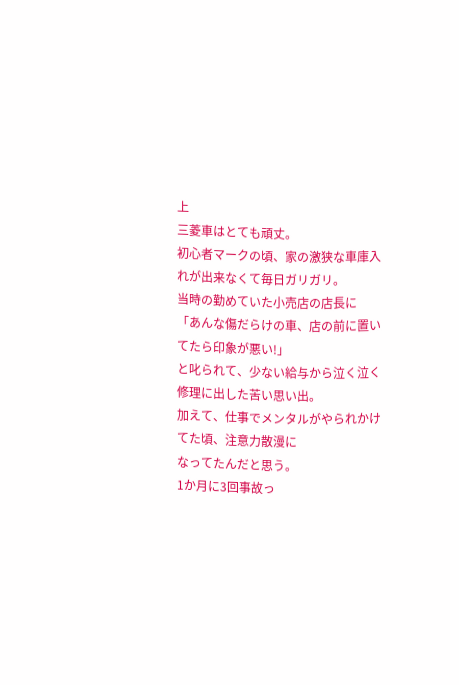上
三菱車はとても頑丈。
初心者マークの頃、家の激狭な車庫入れが出来なくて毎日ガリガリ。
当時の勤めていた小売店の店長に
「あんな傷だらけの車、店の前に置いてたら印象が悪い!」
と叱られて、少ない給与から泣く泣く修理に出した苦い思い出。
加えて、仕事でメンタルがやられかけてた頃、注意力散漫に
なってたんだと思う。
1か月に3回事故っ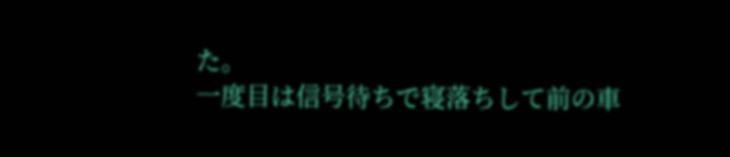た。
一度目は信号待ちで寝落ちして前の車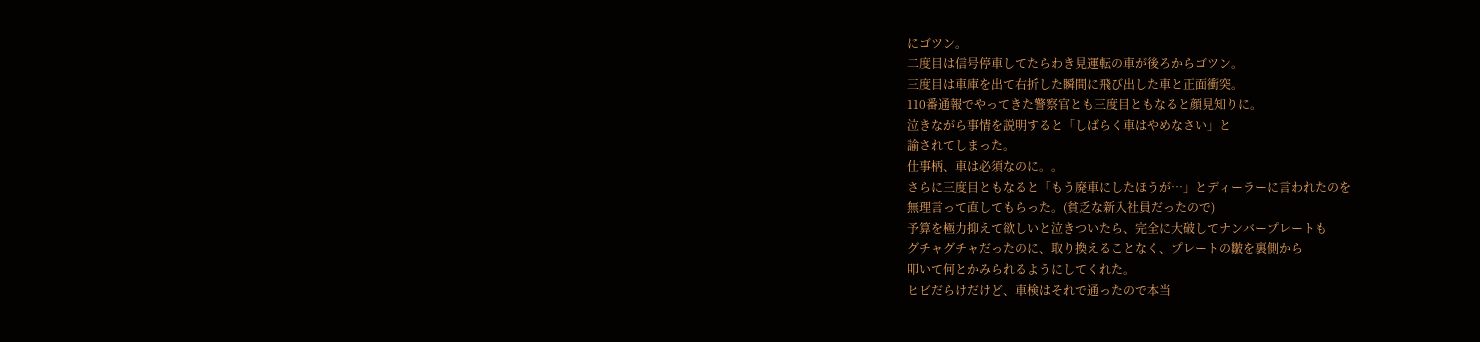にゴツン。
二度目は信号停車してたらわき見運転の車が後ろからゴツン。
三度目は車庫を出て右折した瞬間に飛び出した車と正面衝突。
110番通報でやってきた警察官とも三度目ともなると顔見知りに。
泣きながら事情を説明すると「しばらく車はやめなさい」と
諭されてしまった。
仕事柄、車は必須なのに。。
さらに三度目ともなると「もう廃車にしたほうが…」とディーラーに言われたのを
無理言って直してもらった。(貧乏な新入社員だったので)
予算を極力抑えて欲しいと泣きついたら、完全に大破してナンバープレートも
グチャグチャだったのに、取り換えることなく、プレートの皺を裏側から
叩いて何とかみられるようにしてくれた。
ヒビだらけだけど、車検はそれで通ったので本当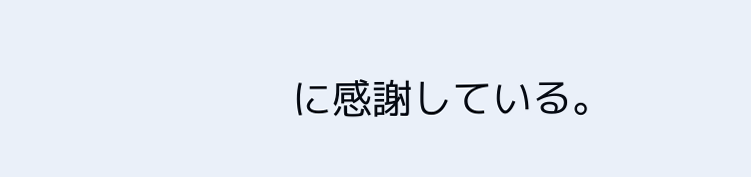に感謝している。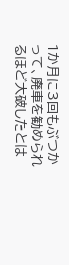1か月に3回もぶつかって、廃車を勧められるほど大破したとは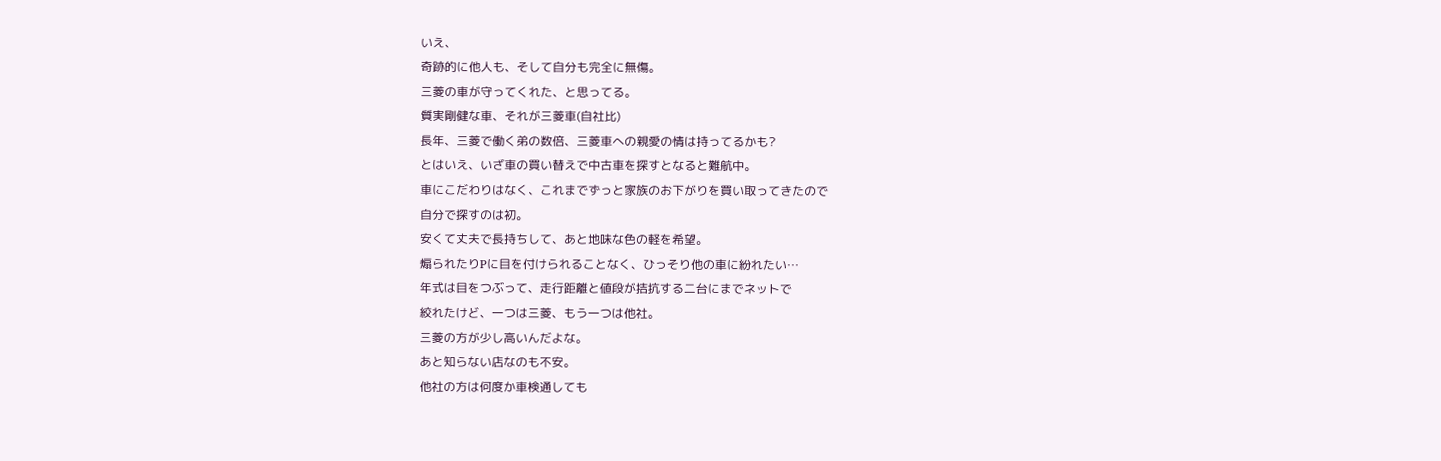いえ、
奇跡的に他人も、そして自分も完全に無傷。
三菱の車が守ってくれた、と思ってる。
質実剛健な車、それが三菱車(自社比)
長年、三菱で働く弟の数倍、三菱車への親愛の情は持ってるかも?
とはいえ、いざ車の買い替えで中古車を探すとなると難航中。
車にこだわりはなく、これまでずっと家族のお下がりを買い取ってきたので
自分で探すのは初。
安くて丈夫で長持ちして、あと地味な色の軽を希望。
煽られたりPに目を付けられることなく、ひっそり他の車に紛れたい…
年式は目をつぶって、走行距離と値段が拮抗する二台にまでネットで
絞れたけど、一つは三菱、もう一つは他社。
三菱の方が少し高いんだよな。
あと知らない店なのも不安。
他社の方は何度か車検通しても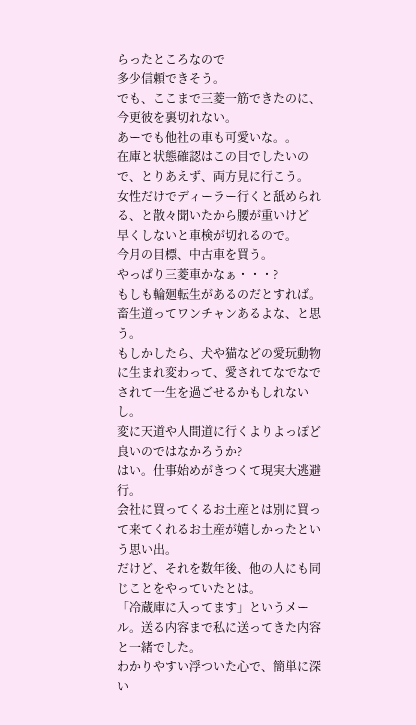らったところなので
多少信頼できそう。
でも、ここまで三菱一筋できたのに、今更彼を裏切れない。
あーでも他社の車も可愛いな。。
在庫と状態確認はこの目でしたいので、とりあえず、両方見に行こう。
女性だけでディーラー行くと舐められる、と散々聞いたから腰が重いけど
早くしないと車検が切れるので。
今月の目標、中古車を買う。
やっぱり三菱車かなぁ・・・?
もしも輪廻転生があるのだとすれば。
畜生道ってワンチャンあるよな、と思う。
もしかしたら、犬や猫などの愛玩動物に生まれ変わって、愛されてなでなでされて一生を過ごせるかもしれないし。
変に天道や人間道に行くよりよっぽど良いのではなかろうか?
はい。仕事始めがきつくて現実大逃避行。
会社に買ってくるお土産とは別に買って来てくれるお土産が嬉しかったという思い出。
だけど、それを数年後、他の人にも同じことをやっていたとは。
「冷蔵庫に入ってます」というメール。送る内容まで私に送ってきた内容と一緒でした。
わかりやすい浮ついた心で、簡単に深い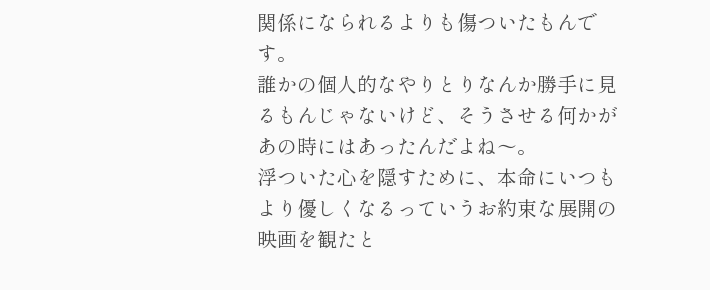関係になられるよりも傷ついたもんです。
誰かの個人的なやりとりなんか勝手に見るもんじゃないけど、そうさせる何かがあの時にはあったんだよね〜。
浮ついた心を隠すために、本命にいつもより優しくなるっていうお約束な展開の映画を観たと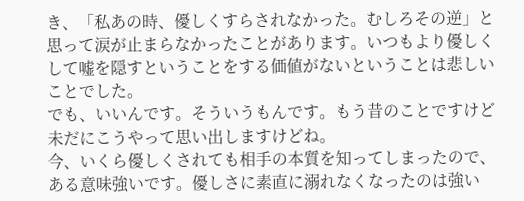き、「私あの時、優しくすらされなかった。むしろその逆」と思って涙が止まらなかったことがあります。いつもより優しくして嘘を隠すということをする価値がないということは悲しいことでした。
でも、いいんです。そういうもんです。もう昔のことですけど未だにこうやって思い出しますけどね。
今、いくら優しくされても相手の本質を知ってしまったので、ある意味強いです。優しさに素直に溺れなくなったのは強い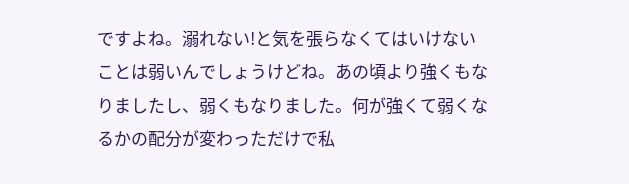ですよね。溺れない!と気を張らなくてはいけないことは弱いんでしょうけどね。あの頃より強くもなりましたし、弱くもなりました。何が強くて弱くなるかの配分が変わっただけで私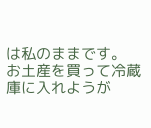は私のままです。
お土産を買って冷蔵庫に入れようが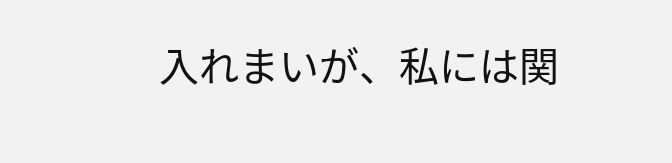入れまいが、私には関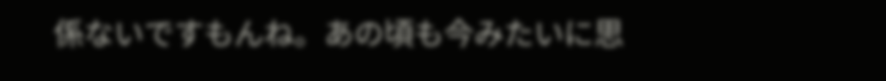係ないですもんね。あの頃も今みたいに思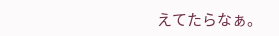えてたらなぁ。